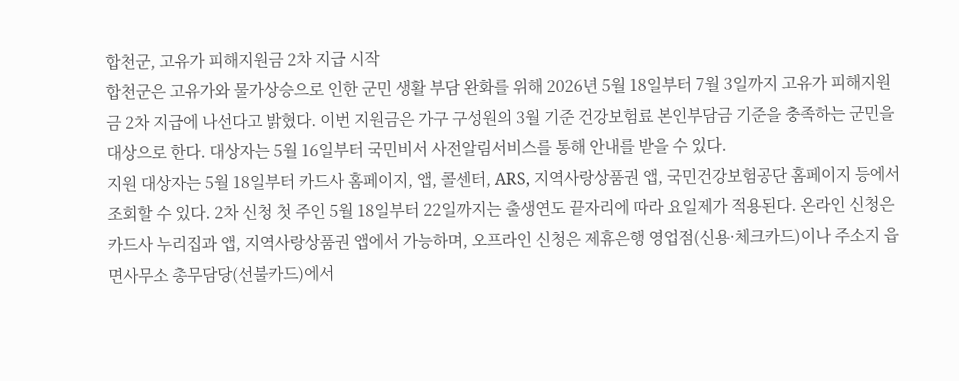합천군, 고유가 피해지원금 2차 지급 시작
합천군은 고유가와 물가상승으로 인한 군민 생활 부담 완화를 위해 2026년 5월 18일부터 7월 3일까지 고유가 피해지원금 2차 지급에 나선다고 밝혔다. 이번 지원금은 가구 구성원의 3월 기준 건강보험료 본인부담금 기준을 충족하는 군민을 대상으로 한다. 대상자는 5월 16일부터 국민비서 사전알림서비스를 통해 안내를 받을 수 있다.
지원 대상자는 5월 18일부터 카드사 홈페이지, 앱, 콜센터, ARS, 지역사랑상품권 앱, 국민건강보험공단 홈페이지 등에서 조회할 수 있다. 2차 신청 첫 주인 5월 18일부터 22일까지는 출생연도 끝자리에 따라 요일제가 적용된다. 온라인 신청은 카드사 누리집과 앱, 지역사랑상품권 앱에서 가능하며, 오프라인 신청은 제휴은행 영업점(신용·체크카드)이나 주소지 읍면사무소 총무담당(선불카드)에서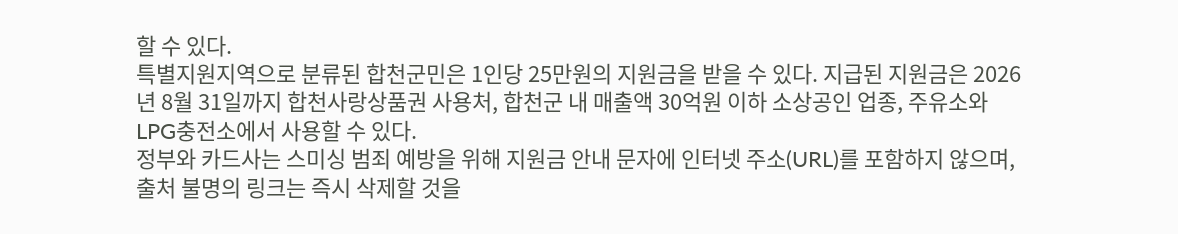할 수 있다.
특별지원지역으로 분류된 합천군민은 1인당 25만원의 지원금을 받을 수 있다. 지급된 지원금은 2026년 8월 31일까지 합천사랑상품권 사용처, 합천군 내 매출액 30억원 이하 소상공인 업종, 주유소와 LPG충전소에서 사용할 수 있다.
정부와 카드사는 스미싱 범죄 예방을 위해 지원금 안내 문자에 인터넷 주소(URL)를 포함하지 않으며, 출처 불명의 링크는 즉시 삭제할 것을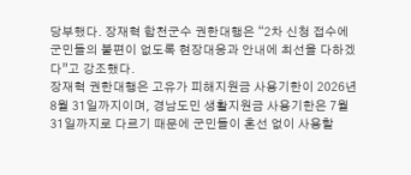당부했다. 장재혁 합천군수 권한대행은 “2차 신청 접수에 군민들의 불편이 없도록 현장대응과 안내에 최선을 다하겠다”고 강조했다.
장재혁 권한대행은 고유가 피해지원금 사용기한이 2026년 8월 31일까지이며, 경남도민 생활지원금 사용기한은 7월 31일까지로 다르기 때문에 군민들이 혼선 없이 사용할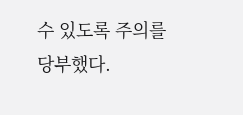수 있도록 주의를 당부했다.